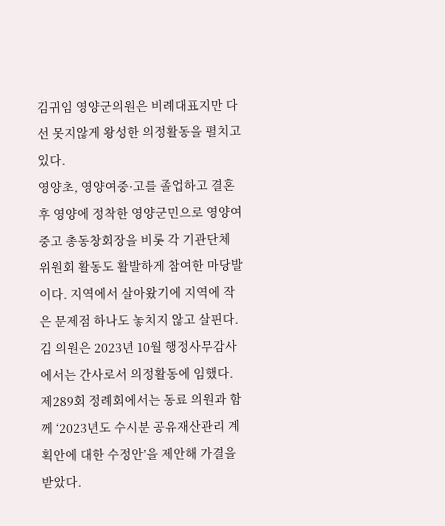김귀임 영양군의원은 비례대표지만 다선 못지않게 왕성한 의정활동을 펼치고 있다.
영양초, 영양여중·고를 졸업하고 결혼 후 영양에 정착한 영양군민으로 영양여중고 총동창회장을 비롯 각 기관단체 위원회 활동도 활발하게 참여한 마당발이다. 지역에서 살아왔기에 지역에 작은 문제점 하나도 놓치지 않고 살핀다.
김 의원은 2023년 10월 행정사무감사에서는 간사로서 의정활동에 임했다. 제289회 정례회에서는 동료 의원과 함께 ‘2023년도 수시분 공유재산관리 계획안에 대한 수정안’을 제안해 가결을 받았다.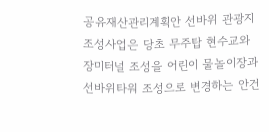공유재산관리계획안 선바위 관광지 조성사업은 당초 무주탑 현수교와 장미터널 조성을 어린이 물놀이장과 선바위타워 조성으로 변경하는 안건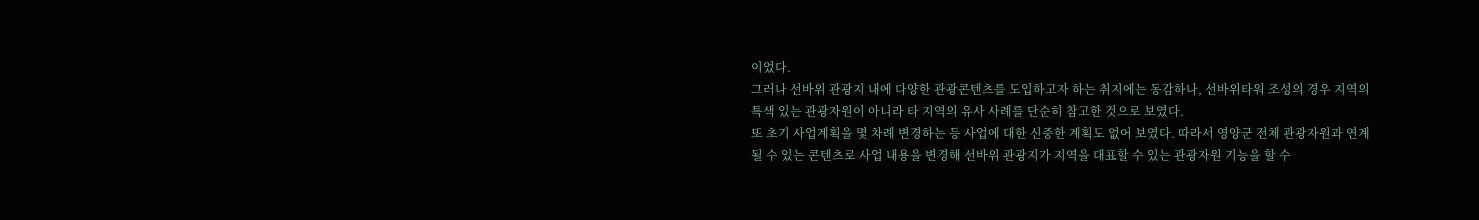이었다.
그러나 선바위 관광지 내에 다양한 관광콘텐츠를 도입하고자 하는 취지에는 동감하나, 선바위타워 조성의 경우 지역의 특색 있는 관광자원이 아니라 타 지역의 유사 사례를 단순히 참고한 것으로 보였다.
또 초기 사업계획을 몇 차례 변경하는 등 사업에 대한 신중한 계획도 없어 보였다. 따라서 영양군 전체 관광자원과 연계될 수 있는 콘텐츠로 사업 내용을 변경해 선바위 관광지가 지역을 대표할 수 있는 관광자원 기능을 할 수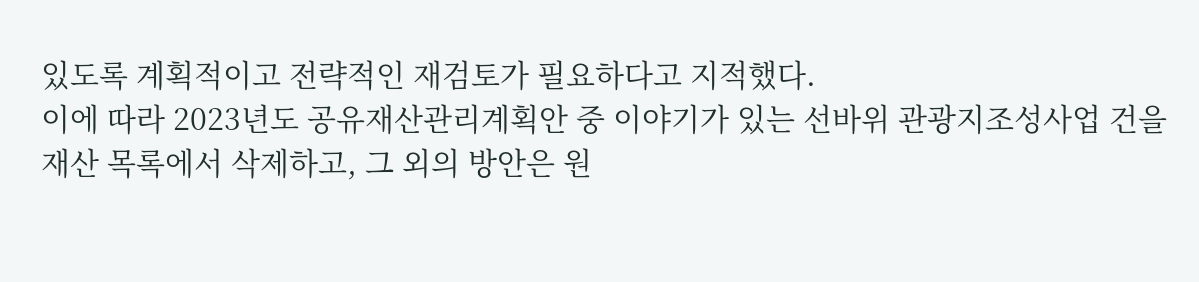있도록 계획적이고 전략적인 재검토가 필요하다고 지적했다.
이에 따라 2023년도 공유재산관리계획안 중 이야기가 있는 선바위 관광지조성사업 건을 재산 목록에서 삭제하고, 그 외의 방안은 원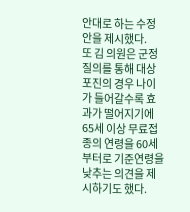안대로 하는 수정안을 제시했다.
또 김 의원은 군정 질의를 통해 대상포진의 경우 나이가 들어갈수록 효과가 떨어지기에 65세 이상 무료접종의 연령을 60세부터로 기준연령을 낮추는 의견을 제시하기도 했다.